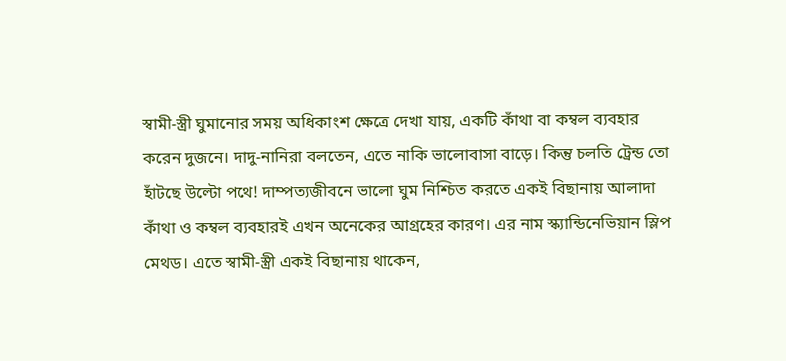স্বামী-স্ত্রী ঘুমানোর সময় অধিকাংশ ক্ষেত্রে দেখা যায়, একটি কাঁথা বা কম্বল ব্যবহার করেন দুজনে। দাদু-নানিরা বলতেন, এতে নাকি ভালোবাসা বাড়ে। কিন্তু চলতি ট্রেন্ড তো হাঁটছে উল্টো পথে! দাম্পত্যজীবনে ভালো ঘুম নিশ্চিত করতে একই বিছানায় আলাদা কাঁথা ও কম্বল ব্যবহারই এখন অনেকের আগ্রহের কারণ। এর নাম স্ক্যান্ডিনেভিয়ান স্লিপ মেথড। এতে স্বামী-স্ত্রী একই বিছানায় থাকেন,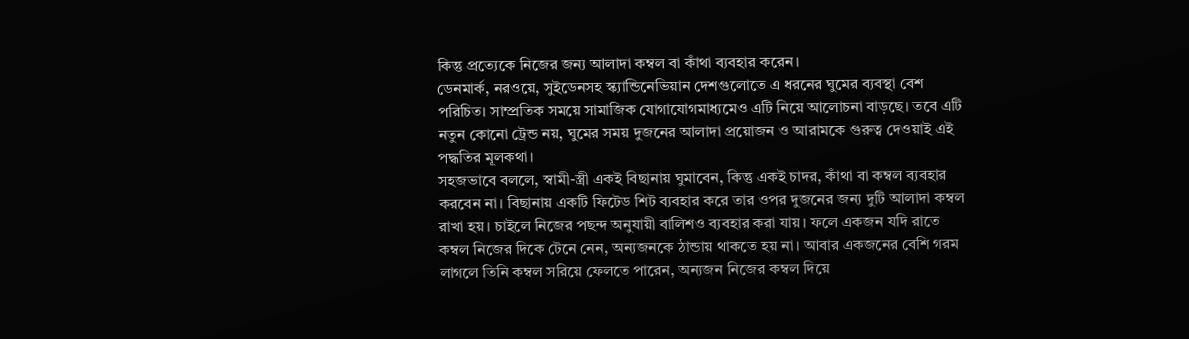কিন্তু প্রত্যেকে নিজের জন্য আলাদা কম্বল বা কাঁথা ব্যবহার করেন।
ডেনমার্ক, নরওয়ে, সুইডেনসহ স্ক্যান্ডিনেভিয়ান দেশগুলোতে এ ধরনের ঘুমের ব্যবস্থা বেশ পরিচিত। সাম্প্রতিক সময়ে সামাজিক যোগাযোগমাধ্যমেও এটি নিয়ে আলোচনা বাড়ছে। তবে এটি নতুন কোনো ট্রেন্ড নয়, ঘুমের সময় দুজনের আলাদা প্রয়োজন ও আরামকে গুরুত্ব দেওয়াই এই পদ্ধতির মূলকথা।
সহজভাবে বললে, স্বামী-স্ত্রী একই বিছানায় ঘুমাবেন, কিন্তু একই চাদর, কাঁথা বা কম্বল ব্যবহার করবেন না। বিছানায় একটি ফিটেড শিট ব্যবহার করে তার ওপর দুজনের জন্য দুটি আলাদা কম্বল রাখা হয়। চাইলে নিজের পছন্দ অনুযায়ী বালিশও ব্যবহার করা যায়। ফলে একজন যদি রাতে কম্বল নিজের দিকে টেনে নেন, অন্যজনকে ঠান্ডায় থাকতে হয় না। আবার একজনের বেশি গরম লাগলে তিনি কম্বল সরিয়ে ফেলতে পারেন, অন্যজন নিজের কম্বল দিয়ে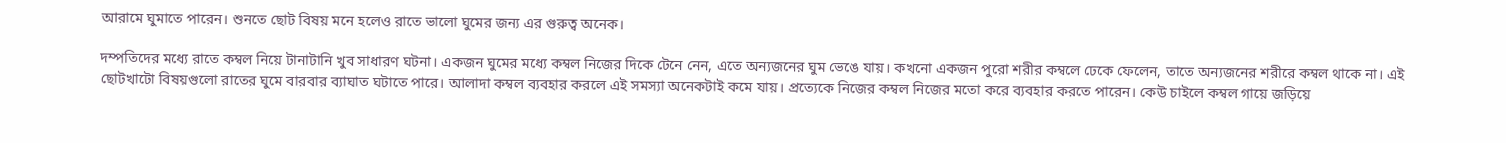আরামে ঘুমাতে পারেন। শুনতে ছোট বিষয় মনে হলেও রাতে ভালো ঘুমের জন্য এর গুরুত্ব অনেক।

দম্পতিদের মধ্যে রাতে কম্বল নিয়ে টানাটানি খুব সাধারণ ঘটনা। একজন ঘুমের মধ্যে কম্বল নিজের দিকে টেনে নেন, এতে অন্যজনের ঘুম ভেঙে যায়। কখনো একজন পুরো শরীর কম্বলে ঢেকে ফেলেন, তাতে অন্যজনের শরীরে কম্বল থাকে না। এই ছোটখাটো বিষয়গুলো রাতের ঘুমে বারবার ব্যাঘাত ঘটাতে পারে। আলাদা কম্বল ব্যবহার করলে এই সমস্যা অনেকটাই কমে যায়। প্রত্যেকে নিজের কম্বল নিজের মতো করে ব্যবহার করতে পারেন। কেউ চাইলে কম্বল গায়ে জড়িয়ে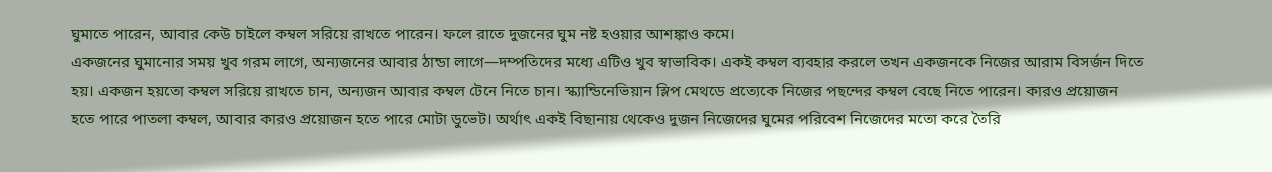ঘুমাতে পারেন, আবার কেউ চাইলে কম্বল সরিয়ে রাখতে পারেন। ফলে রাতে দুজনের ঘুম নষ্ট হওয়ার আশঙ্কাও কমে।
একজনের ঘুমানোর সময় খুব গরম লাগে, অন্যজনের আবার ঠান্ডা লাগে—দম্পতিদের মধ্যে এটিও খুব স্বাভাবিক। একই কম্বল ব্যবহার করলে তখন একজনকে নিজের আরাম বিসর্জন দিতে হয়। একজন হয়তো কম্বল সরিয়ে রাখতে চান, অন্যজন আবার কম্বল টেনে নিতে চান। স্ক্যান্ডিনেভিয়ান স্লিপ মেথডে প্রত্যেকে নিজের পছন্দের কম্বল বেছে নিতে পারেন। কারও প্রয়োজন হতে পারে পাতলা কম্বল, আবার কারও প্রয়োজন হতে পারে মোটা ডুভেট। অর্থাৎ একই বিছানায় থেকেও দুজন নিজেদের ঘুমের পরিবেশ নিজেদের মতো করে তৈরি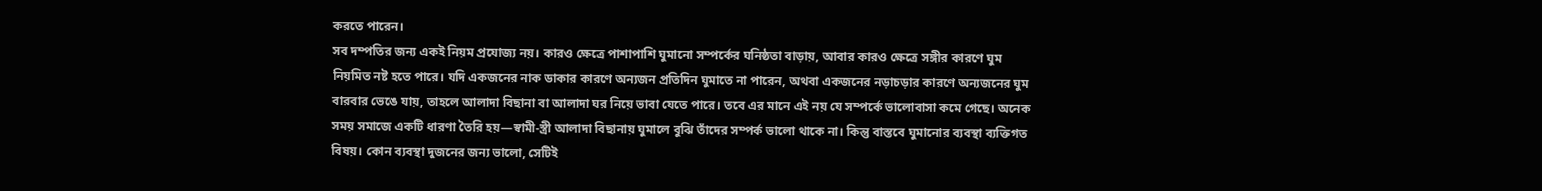করতে পারেন।
সব দম্পতির জন্য একই নিয়ম প্রযোজ্য নয়। কারও ক্ষেত্রে পাশাপাশি ঘুমানো সম্পর্কের ঘনিষ্ঠতা বাড়ায়, আবার কারও ক্ষেত্রে সঙ্গীর কারণে ঘুম নিয়মিত নষ্ট হতে পারে। যদি একজনের নাক ডাকার কারণে অন্যজন প্রতিদিন ঘুমাতে না পারেন, অথবা একজনের নড়াচড়ার কারণে অন্যজনের ঘুম বারবার ভেঙে যায়, তাহলে আলাদা বিছানা বা আলাদা ঘর নিয়ে ভাবা যেতে পারে। তবে এর মানে এই নয় যে সম্পর্কে ভালোবাসা কমে গেছে। অনেক সময় সমাজে একটি ধারণা তৈরি হয়—স্বামী-স্ত্রী আলাদা বিছানায় ঘুমালে বুঝি তাঁদের সম্পর্ক ভালো থাকে না। কিন্তু বাস্তবে ঘুমানোর ব্যবস্থা ব্যক্তিগত বিষয়। কোন ব্যবস্থা দুজনের জন্য ভালো, সেটিই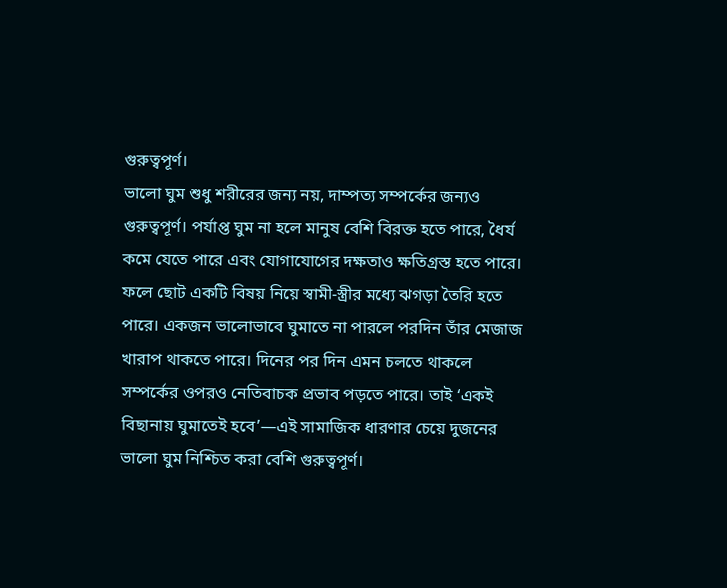গুরুত্বপূর্ণ।
ভালো ঘুম শুধু শরীরের জন্য নয়, দাম্পত্য সম্পর্কের জন্যও গুরুত্বপূর্ণ। পর্যাপ্ত ঘুম না হলে মানুষ বেশি বিরক্ত হতে পারে, ধৈর্য কমে যেতে পারে এবং যোগাযোগের দক্ষতাও ক্ষতিগ্রস্ত হতে পারে। ফলে ছোট একটি বিষয় নিয়ে স্বামী-স্ত্রীর মধ্যে ঝগড়া তৈরি হতে পারে। একজন ভালোভাবে ঘুমাতে না পারলে পরদিন তাঁর মেজাজ খারাপ থাকতে পারে। দিনের পর দিন এমন চলতে থাকলে সম্পর্কের ওপরও নেতিবাচক প্রভাব পড়তে পারে। তাই ‘একই বিছানায় ঘুমাতেই হবে’—এই সামাজিক ধারণার চেয়ে দুজনের ভালো ঘুম নিশ্চিত করা বেশি গুরুত্বপূর্ণ।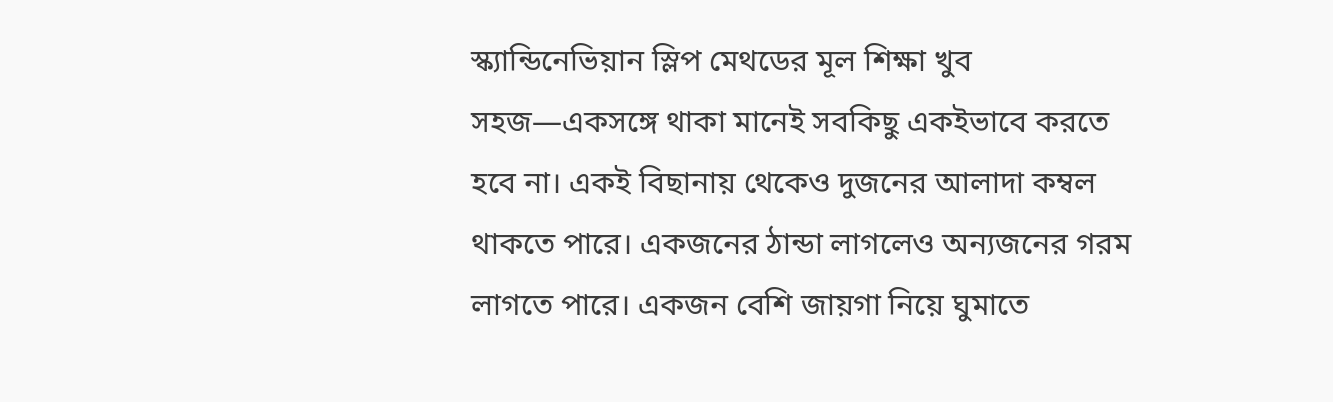স্ক্যান্ডিনেভিয়ান স্লিপ মেথডের মূল শিক্ষা খুব সহজ—একসঙ্গে থাকা মানেই সবকিছু একইভাবে করতে হবে না। একই বিছানায় থেকেও দুজনের আলাদা কম্বল থাকতে পারে। একজনের ঠান্ডা লাগলেও অন্যজনের গরম লাগতে পারে। একজন বেশি জায়গা নিয়ে ঘুমাতে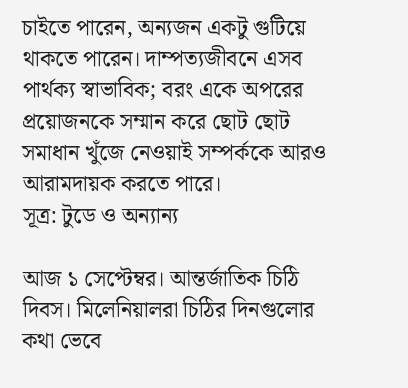চাইতে পারেন, অন্যজন একটু গুটিয়ে থাকতে পারেন। দাম্পত্যজীবনে এসব পার্থক্য স্বাভাবিক; বরং একে অপরের প্রয়োজনকে সম্মান করে ছোট ছোট সমাধান খুঁজে নেওয়াই সম্পর্ককে আরও আরামদায়ক করতে পারে।
সূত্র: টুডে ও অন্যান্য

আজ ১ সেপ্টেম্বর। আন্তর্জাতিক চিঠি দিবস। মিলেনিয়ালরা চিঠির দিনগুলোর কথা ভেবে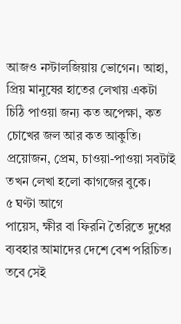আজও নস্টালজিয়ায় ভোগেন। আহা, প্রিয় মানুষের হাতের লেখায় একটা চিঠি পাওয়া জন্য কত অপেক্ষা, কত চোখের জল আর কত আকুতি। প্রয়োজন, প্রেম, চাওয়া-পাওয়া সবটাই তখন লেখা হলো কাগজের বুকে।
৫ ঘণ্টা আগে
পায়েস, ক্ষীর বা ফিরনি তৈরিতে দুধের ব্যবহার আমাদের দেশে বেশ পরিচিত। তবে সেই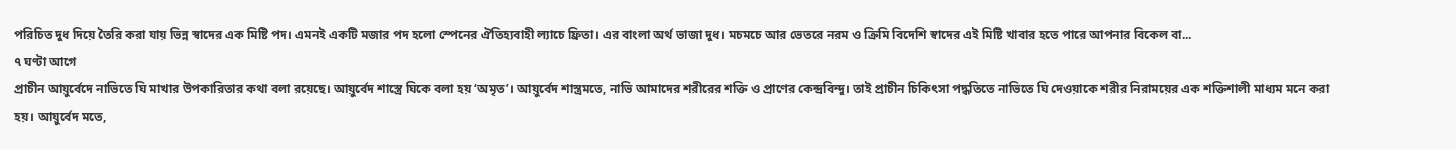পরিচিত দুধ দিয়ে তৈরি করা যায় ভিন্ন স্বাদের এক মিষ্টি পদ। এমনই একটি মজার পদ হলো স্পেনের ঐতিহ্যবাহী ল্যাচে ফ্রিতা। এর বাংলা অর্থ ভাজা দুধ। মচমচে আর ভেতরে নরম ও ক্রিমি বিদেশি স্বাদের এই মিষ্টি খাবার হতে পারে আপনার বিকেল বা...
৭ ঘণ্টা আগে
প্রাচীন আয়ুর্বেদে নাভিতে ঘি মাখার উপকারিতার কথা বলা রয়েছে। আয়ুর্বেদ শাস্ত্রে ঘিকে বলা হয় ‘অমৃত’। আয়ুর্বেদ শাস্ত্রমতে, নাভি আমাদের শরীরের শক্তি ও প্রাণের কেন্দ্রবিন্দু। তাই প্রাচীন চিকিৎসা পদ্ধতিতে নাভিতে ঘি দেওয়াকে শরীর নিরাময়ের এক শক্তিশালী মাধ্যম মনে করা হয়। আয়ুর্বেদ মতে,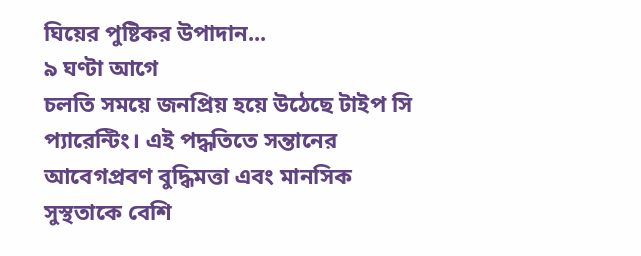ঘিয়ের পুষ্টিকর উপাদান...
৯ ঘণ্টা আগে
চলতি সময়ে জনপ্রিয় হয়ে উঠেছে টাইপ সি প্যারেন্টিং। এই পদ্ধতিতে সন্তানের আবেগপ্রবণ বুদ্ধিমত্তা এবং মানসিক সুস্থতাকে বেশি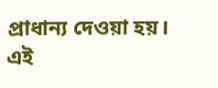প্রাধান্য দেওয়া হয়। এই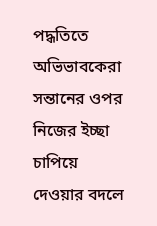পদ্ধতিতে অভিভাবকেরা সন্তানের ওপর নিজের ইচ্ছা চাপিয়ে দেওয়ার বদলে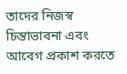তাদের নিজস্ব চিন্তাভাবনা এবং আবেগ প্রকাশ করতে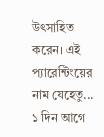উৎসাহিত করেন। এই প্যারেন্টিংয়ের নাম যেহেতু...
১ দিন আগে